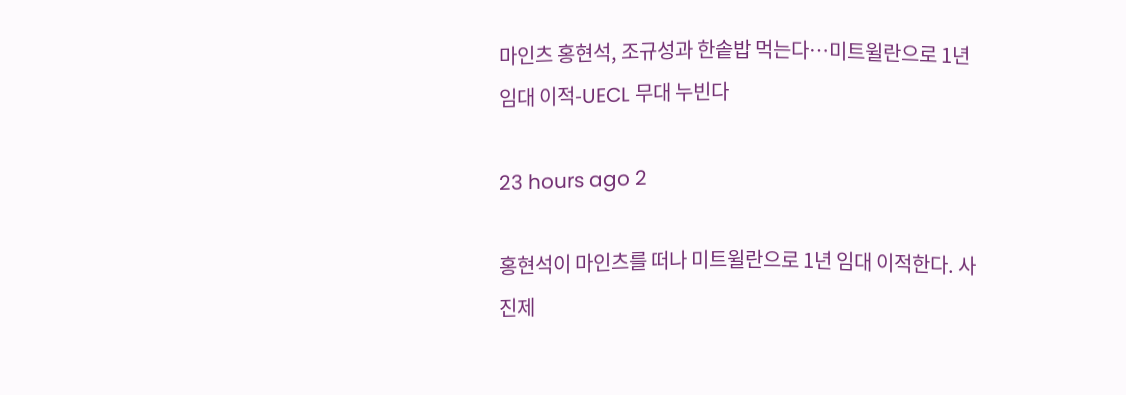마인츠 홍현석, 조규성과 한솥밥 먹는다…미트윌란으로 1년 임대 이적-UECL 무대 누빈다

23 hours ago 2

홍현석이 마인츠를 떠나 미트윌란으로 1년 임대 이적한다. 사진제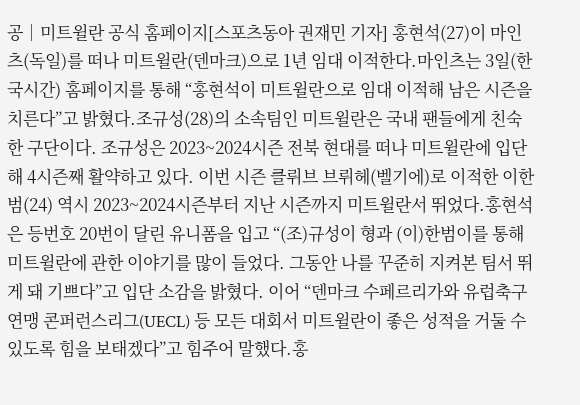공│미트윌란 공식 홈페이지[스포츠동아 권재민 기자] 홍현석(27)이 마인츠(독일)를 떠나 미트윌란(덴마크)으로 1년 임대 이적한다.마인츠는 3일(한국시간) 홈페이지를 통해 “홍현석이 미트윌란으로 임대 이적해 남은 시즌을 치른다”고 밝혔다.조규성(28)의 소속팀인 미트윌란은 국내 팬들에게 친숙한 구단이다. 조규성은 2023~2024시즌 전북 현대를 떠나 미트윌란에 입단해 4시즌째 활약하고 있다. 이번 시즌 클뤼브 브뤼헤(벨기에)로 이적한 이한범(24) 역시 2023~2024시즌부터 지난 시즌까지 미트윌란서 뛰었다.홍현석은 등번호 20번이 달린 유니폼을 입고 “(조)규성이 형과 (이)한범이를 통해 미트윌란에 관한 이야기를 많이 들었다. 그동안 나를 꾸준히 지켜본 팀서 뛰게 돼 기쁘다”고 입단 소감을 밝혔다. 이어 “덴마크 수페르리가와 유럽축구연맹 콘퍼런스리그(UECL) 등 모든 대회서 미트윌란이 좋은 성적을 거둘 수 있도록 힘을 보태겠다”고 힘주어 말했다.홍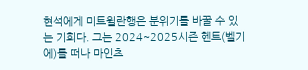현석에게 미트윌란행은 분위기를 바꿀 수 있는 기회다. 그는 2024~2025시즌 헨트(벨기에)를 떠나 마인츠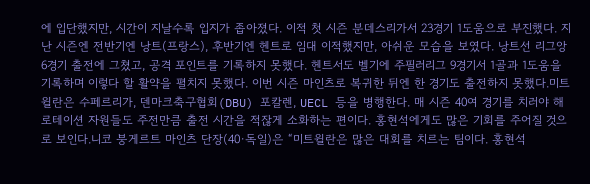에 입단했지만, 시간이 지날수록 입지가 좁아졌다. 이적 첫 시즌 분데스리가서 23경기 1도움으로 부진했다. 지난 시즌엔 전반기엔 낭트(프랑스), 후반기엔 헨트로 임대 이적했지만, 아쉬운 모습을 보였다. 낭트선 리그앙 6경기 출전에 그쳤고, 공격 포인트를 기록하지 못했다. 헨트서도 벨기에 주필러리그 9경기서 1골과 1도움을 기록하며 이렇다 할 활약을 펼치지 못했다. 이번 시즌 마인츠로 복귀한 뒤엔 한 경기도 출전하지 못했다.미트윌란은 수페르리가, 덴마크축구협회(DBU) 포칼렌, UECL 등을 병행한다. 매 시즌 40여 경기를 치러야 해 로테이션 자원들도 주전만큼 출전 시간을 적잖게 소화하는 편이다. 홍현석에게도 많은 기회를 주어질 것으로 보인다.니코 붕게르트 마인츠 단장(40·독일)은 “미트윌란은 많은 대회를 치르는 팀이다. 홍현석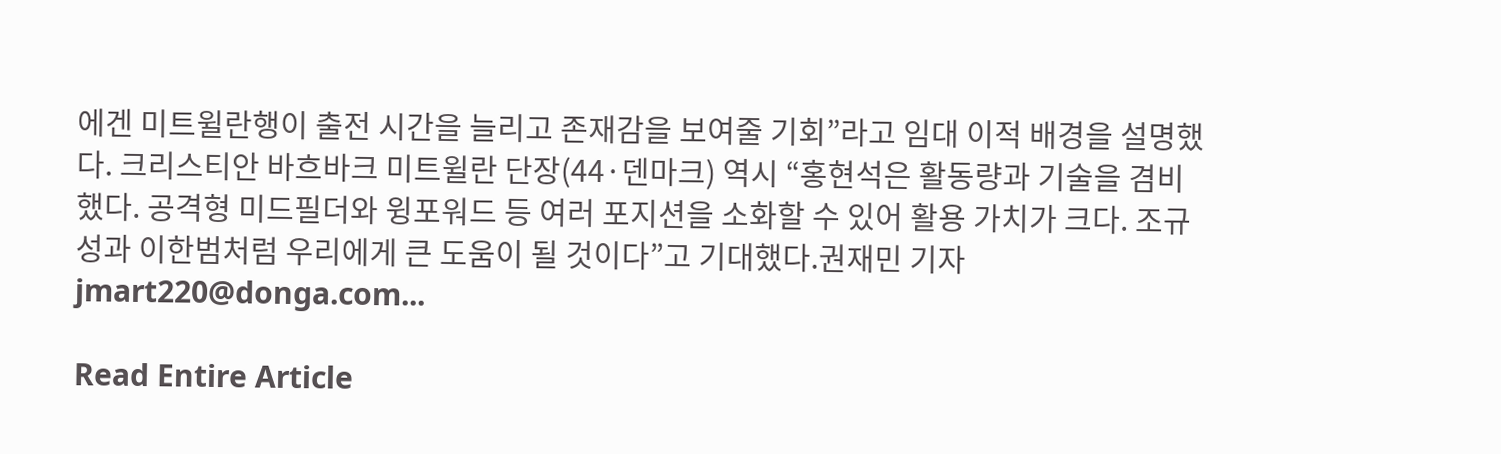에겐 미트윌란행이 출전 시간을 늘리고 존재감을 보여줄 기회”라고 임대 이적 배경을 설명했다. 크리스티안 바흐바크 미트윌란 단장(44·덴마크) 역시 “홍현석은 활동량과 기술을 겸비했다. 공격형 미드필더와 윙포워드 등 여러 포지션을 소화할 수 있어 활용 가치가 크다. 조규성과 이한범처럼 우리에게 큰 도움이 될 것이다”고 기대했다.권재민 기자 jmart220@donga.com...

Read Entire Article